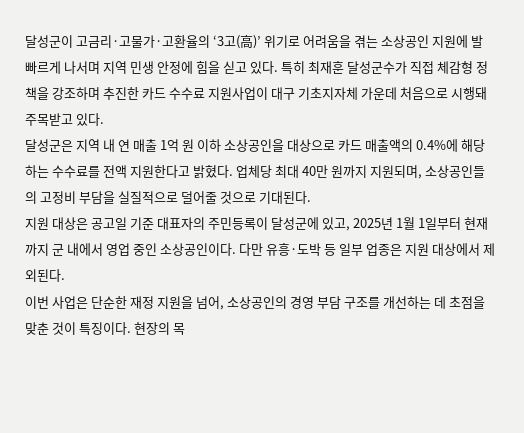달성군이 고금리·고물가·고환율의 ‘3고(高)’ 위기로 어려움을 겪는 소상공인 지원에 발 빠르게 나서며 지역 민생 안정에 힘을 싣고 있다. 특히 최재훈 달성군수가 직접 체감형 정책을 강조하며 추진한 카드 수수료 지원사업이 대구 기초지자체 가운데 처음으로 시행돼 주목받고 있다.
달성군은 지역 내 연 매출 1억 원 이하 소상공인을 대상으로 카드 매출액의 0.4%에 해당하는 수수료를 전액 지원한다고 밝혔다. 업체당 최대 40만 원까지 지원되며, 소상공인들의 고정비 부담을 실질적으로 덜어줄 것으로 기대된다.
지원 대상은 공고일 기준 대표자의 주민등록이 달성군에 있고, 2025년 1월 1일부터 현재까지 군 내에서 영업 중인 소상공인이다. 다만 유흥·도박 등 일부 업종은 지원 대상에서 제외된다.
이번 사업은 단순한 재정 지원을 넘어, 소상공인의 경영 부담 구조를 개선하는 데 초점을 맞춘 것이 특징이다. 현장의 목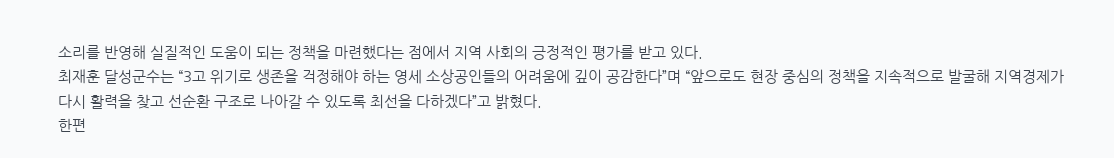소리를 반영해 실질적인 도움이 되는 정책을 마련했다는 점에서 지역 사회의 긍정적인 평가를 받고 있다.
최재훈 달성군수는 “3고 위기로 생존을 걱정해야 하는 영세 소상공인들의 어려움에 깊이 공감한다”며 “앞으로도 현장 중심의 정책을 지속적으로 발굴해 지역경제가 다시 활력을 찾고 선순환 구조로 나아갈 수 있도록 최선을 다하겠다”고 밝혔다.
한편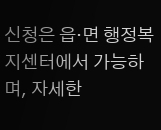신청은 읍·면 행정복지센터에서 가능하며, 자세한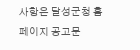사항은 달성군청 홈페이지 공고문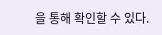을 통해 확인할 수 있다.